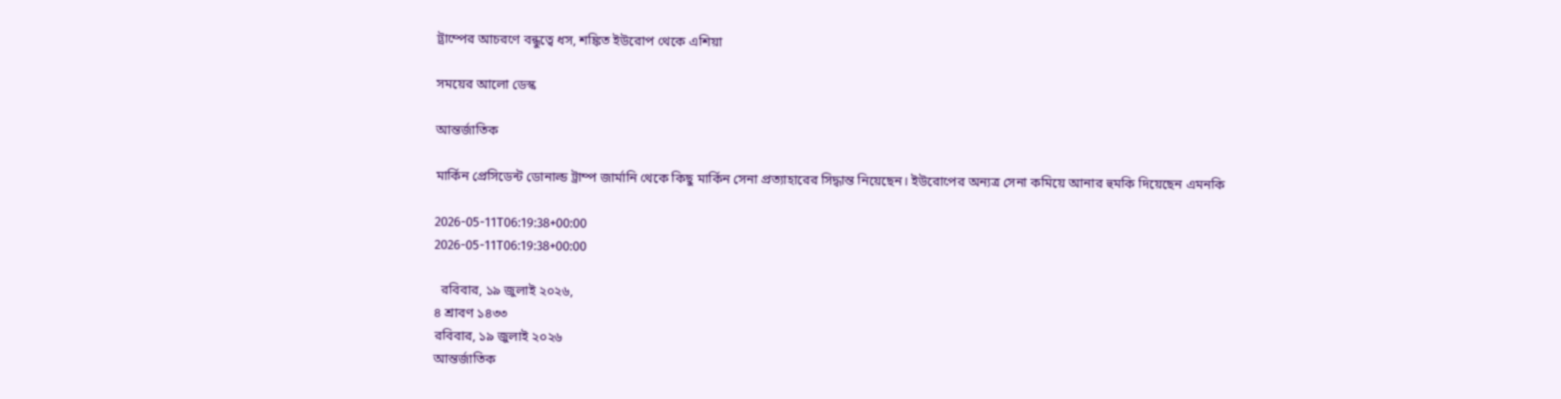ট্রাম্পের আচরণে বন্ধুত্বে ধস, শঙ্কিত ইউরোপ থেকে এশিয়া

সময়ের আলো ডেস্ক

আন্তর্জাতিক

মার্কিন প্রেসিডেন্ট ডোনাল্ড ট্রাম্প জার্মানি থেকে কিছু মার্কিন সেনা প্রত্যাহারের সিদ্ধান্ত নিয়েছেন। ইউরোপের অন্যত্র সেনা কমিয়ে আনার হুমকি দিয়েছেন এমনকি

2026-05-11T06:19:38+00:00
2026-05-11T06:19:38+00:00

  রবিবার, ১৯ জুলাই ২০২৬,
৪ শ্রাবণ ১৪৩৩
রবিবার, ১৯ জুলাই ২০২৬
আন্তর্জাতিক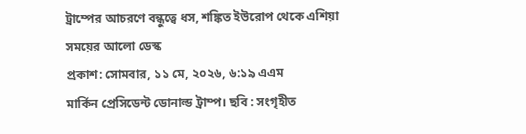ট্রাম্পের আচরণে বন্ধুত্বে ধস, শঙ্কিত ইউরোপ থেকে এশিয়া
সময়ের আলো ডেস্ক
প্রকাশ: সোমবার, ১১ মে, ২০২৬, ৬:১৯ এএম
মার্কিন প্রেসিডেন্ট ডোনাল্ড ট্রাম্প। ছবি : সংগৃহীত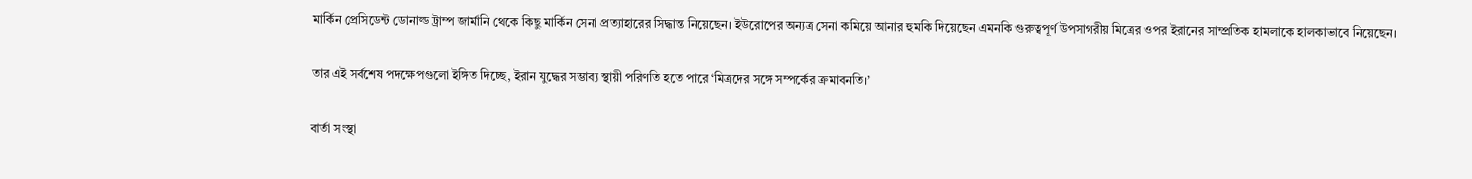মার্কিন প্রেসিডেন্ট ডোনাল্ড ট্রাম্প জার্মানি থেকে কিছু মার্কিন সেনা প্রত্যাহারের সিদ্ধান্ত নিয়েছেন। ইউরোপের অন্যত্র সেনা কমিয়ে আনার হুমকি দিয়েছেন এমনকি গুরুত্বপূর্ণ উপসাগরীয় মিত্রের ওপর ইরানের সাম্প্রতিক হামলাকে হালকাভাবে নিয়েছেন।

তার এই সর্বশেষ পদক্ষেপগুলো ইঙ্গিত দিচ্ছে, ইরান যুদ্ধের সম্ভাব্য স্থায়ী পরিণতি হতে পারে ‘মিত্রদের সঙ্গে সম্পর্কের ক্রমাবনতি।’

বার্তা সংস্থা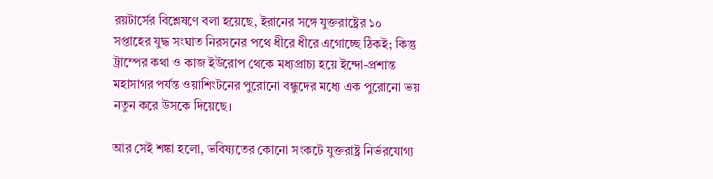রয়টার্সের বিশ্লেষণে বলা হয়েছে, ইরানের সঙ্গে যুক্তরাষ্ট্রের ১০ সপ্তাহের যুদ্ধ সংঘাত নিরসনের পথে ধীরে ধীরে এগোচ্ছে ঠিকই; কিন্তু ট্রাম্পের কথা ও কাজ ইউরোপ থেকে মধ্যপ্রাচ্য হয়ে ইন্দো-প্রশান্ত মহাসাগর পর্যন্ত ওয়াশিংটনের পুরোনো বন্ধুদের মধ্যে এক পুরোনো ভয় নতুন করে উসকে দিয়েছে।

আর সেই শঙ্কা হলো, ভবিষ্যতের কোনো সংকটে যুক্তরাষ্ট্র নির্ভরযোগ্য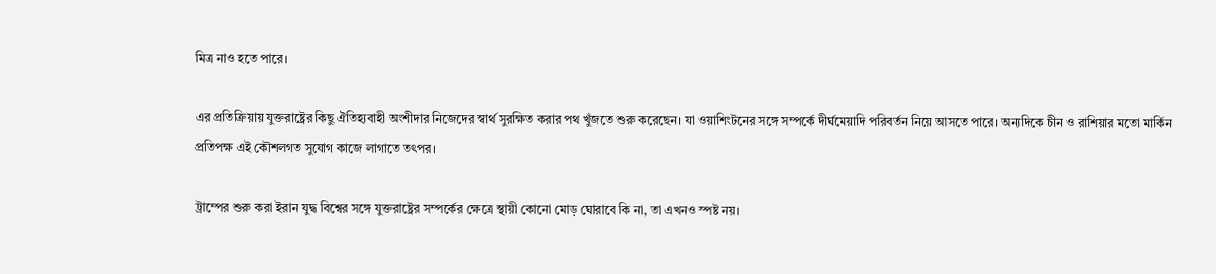মিত্র নাও হতে পারে।

এর প্রতিক্রিয়ায় যুক্তরাষ্ট্রের কিছু ঐতিহ্যবাহী অংশীদার নিজেদের স্বার্থ সুরক্ষিত করার পথ খুঁজতে শুরু করেছেন। যা ওয়াশিংটনের সঙ্গে সম্পর্কে দীর্ঘমেয়াদি পরিবর্তন নিয়ে আসতে পারে। অন্যদিকে চীন ও রাশিয়ার মতো মার্কিন প্রতিপক্ষ এই কৌশলগত সুযোগ কাজে লাগাতে তৎপর।

ট্রাম্পের শুরু করা ইরান যুদ্ধ বিশ্বের সঙ্গে যুক্তরাষ্ট্রের সম্পর্কের ক্ষেত্রে স্থায়ী কোনো মোড় ঘোরাবে কি না, তা এখনও স্পষ্ট নয়।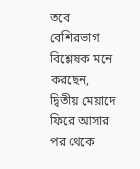তবে বেশিরভাগ বিশ্লেষক মনে করছেন, দ্বিতীয় মেয়াদে ফিরে আসার পর থেকে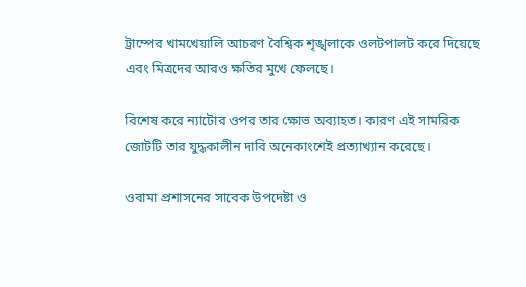ট্রাম্পের খামখেয়ালি আচরণ বৈশ্বিক শৃঙ্খলাকে ওলটপালট করে দিয়েছে এবং মিত্রদের আরও ক্ষতির মুখে ফেলছে।

বিশেষ করে ন্যাটোর ওপর তার ক্ষোভ অব্যাহত। কারণ এই সামরিক জোটটি তার যুদ্ধকালীন দাবি অনেকাংশেই প্রত্যাখ্যান করেছে।

ওবামা প্রশাসনের সাবেক উপদেষ্টা ও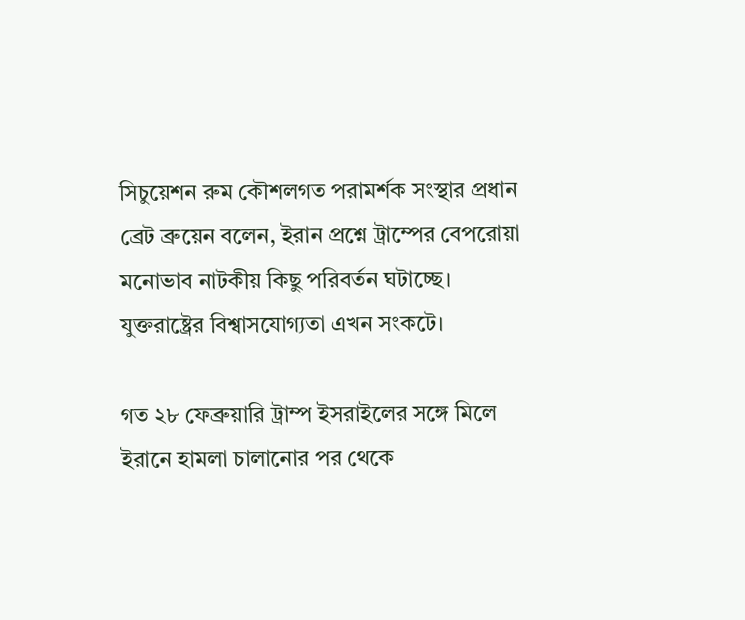সিচুয়েশন রুম কৌশলগত পরামর্শক সংস্থার প্রধান ব্রেট ব্রুয়েন বলেন, ইরান প্রশ্নে ট্রাম্পের বেপরোয়া মনোভাব নাটকীয় কিছু পরিবর্তন ঘটাচ্ছে। যুক্তরাষ্ট্রের বিশ্বাসযোগ্যতা এখন সংকটে।

গত ২৮ ফেব্রুয়ারি ট্রাম্প ইসরাইলের সঙ্গে মিলে ইরানে হামলা চালানোর পর থেকে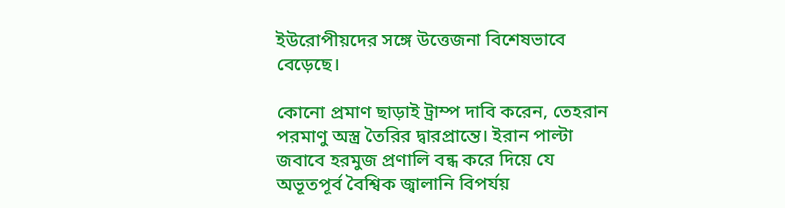ইউরোপীয়দের সঙ্গে উত্তেজনা বিশেষভাবে বেড়েছে।

কোনো প্রমাণ ছাড়াই ট্রাম্প দাবি করেন, তেহরান পরমাণু অস্ত্র তৈরির দ্বারপ্রান্তে। ইরান পাল্টা জবাবে হরমুজ প্রণালি বন্ধ করে দিয়ে যে অভূতপূর্ব বৈশ্বিক জ্বালানি বিপর্যয়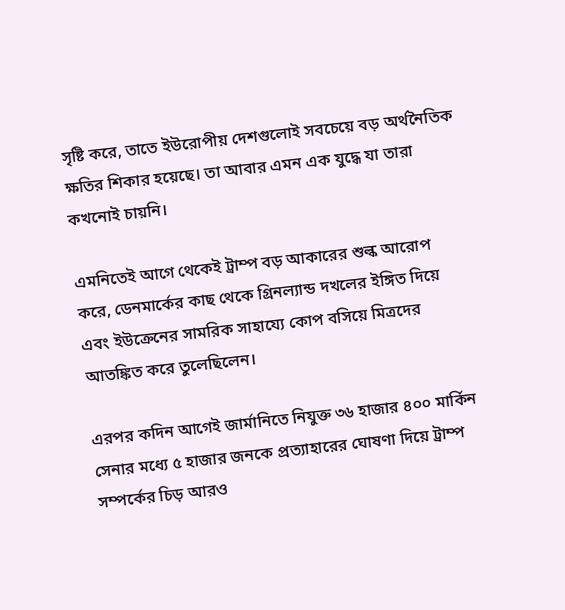সৃষ্টি করে, তাতে ইউরোপীয় দেশগুলোই সবচেয়ে বড় অর্থনৈতিক ক্ষতির শিকার হয়েছে। তা আবার এমন এক যুদ্ধে যা তারা কখনোই চায়নি।

এমনিতেই আগে থেকেই ট্রাম্প বড় আকারের শুল্ক আরোপ করে, ডেনমার্কের কাছ থেকে গ্রিনল্যান্ড দখলের ইঙ্গিত দিয়ে এবং ইউক্রেনের সামরিক সাহায্যে কোপ বসিয়ে মিত্রদের আতঙ্কিত করে তুলেছিলেন।

এরপর কদিন আগেই জার্মানিতে নিযুক্ত ৩৬ হাজার ৪০০ মার্কিন সেনার মধ্যে ৫ হাজার জনকে প্রত্যাহারের ঘোষণা দিয়ে ট্রাম্প সম্পর্কের চিড় আরও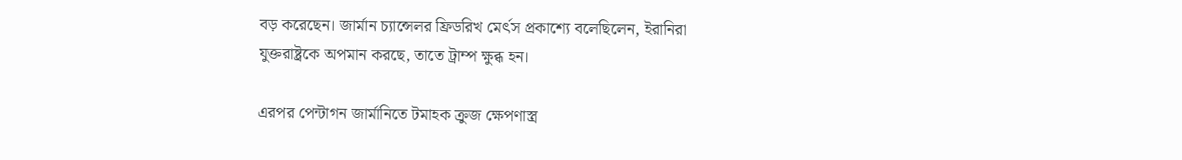বড় করেছেন। জার্মান চ্যান্সেলর ফ্রিডরিখ মের্ৎস প্রকাশ্যে বলেছিলেন, ইরানিরা যুক্তরাষ্ট্রকে অপমান করছে, তাতে ট্রাম্প ক্ষুব্ধ হন।

এরপর পেন্টাগন জার্মানিতে টমাহক ক্রুজ ক্ষেপণাস্ত্র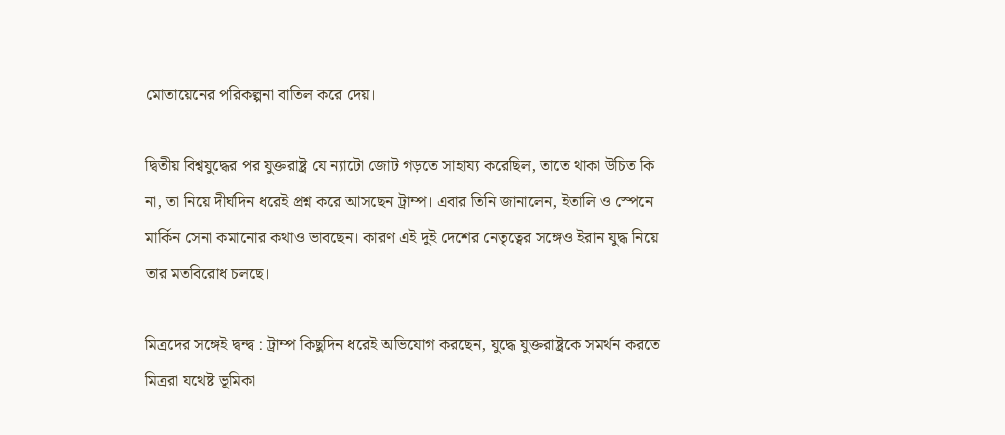মোতায়েনের পরিকল্পনা বাতিল করে দেয়।

দ্বিতীয় বিশ্বযুদ্ধের পর যুক্তরাষ্ট্র যে ন্যাটো জোট গড়তে সাহায্য করেছিল, তাতে থাকা উচিত কি না, তা নিয়ে দীর্ঘদিন ধরেই প্রশ্ন করে আসছেন ট্রাম্প। এবার তিনি জানালেন, ইতালি ও স্পেনে মার্কিন সেনা কমানোর কথাও ভাবছেন। কারণ এই দুই দেশের নেতৃত্বের সঙ্গেও ইরান যুদ্ধ নিয়ে তার মতবিরোধ চলছে।

মিত্রদের সঙ্গেই দ্বন্দ্ব : ট্রাম্প কিছুদিন ধরেই অভিযোগ করছেন, যুদ্ধে যুক্তরাষ্ট্রকে সমর্থন করতে মিত্ররা যথেষ্ট ভূমিকা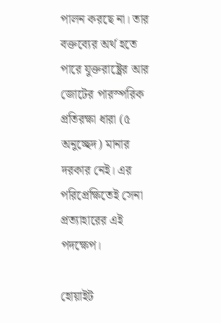পালন করছে না। তার বক্তব্যের অর্থ হতে পারে যুক্তরাষ্ট্রের আর জোটের পারস্পরিক প্রতিরক্ষা ধারা (৫ অনুচ্ছেদ) মানার দরকার নেই। এর পরিপ্রেক্ষিতেই সেনা প্রত্যাহারের এই পদক্ষেপ।

হোয়াইট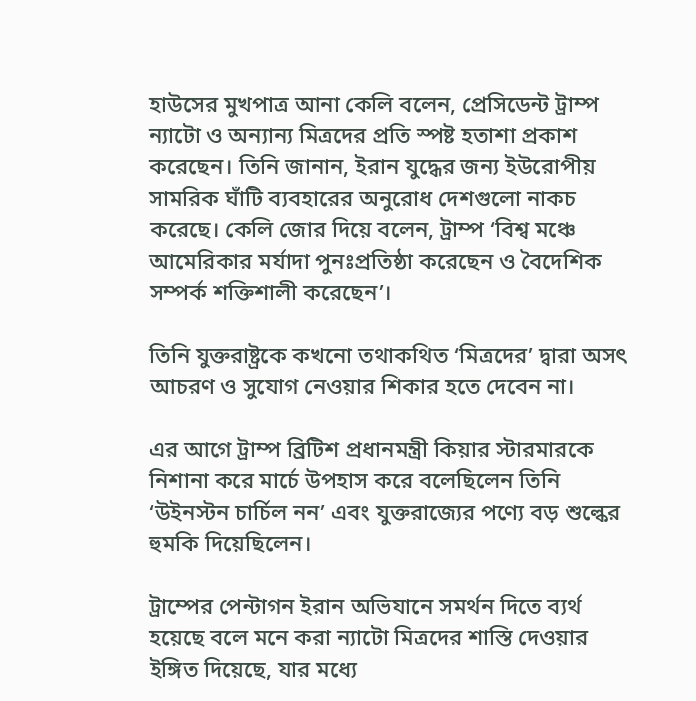হাউসের মুখপাত্র আনা কেলি বলেন, প্রেসিডেন্ট ট্রাম্প ন্যাটো ও অন্যান্য মিত্রদের প্রতি স্পষ্ট হতাশা প্রকাশ করেছেন। তিনি জানান, ইরান যুদ্ধের জন্য ইউরোপীয় সামরিক ঘাঁটি ব্যবহারের অনুরোধ দেশগুলো নাকচ করেছে। কেলি জোর দিয়ে বলেন, ট্রাম্প ‘বিশ্ব মঞ্চে আমেরিকার মর্যাদা পুনঃপ্রতিষ্ঠা করেছেন ও বৈদেশিক সম্পর্ক শক্তিশালী করেছেন’।

তিনি যুক্তরাষ্ট্রকে কখনো তথাকথিত ‘মিত্রদের’ দ্বারা অসৎ আচরণ ও সুযোগ নেওয়ার শিকার হতে দেবেন না।

এর আগে ট্রাম্প ব্রিটিশ প্রধানমন্ত্রী কিয়ার স্টারমারকে নিশানা করে মার্চে উপহাস করে বলেছিলেন তিনি ‘উইনস্টন চার্চিল নন’ এবং যুক্তরাজ্যের পণ্যে বড় শুল্কের হুমকি দিয়েছিলেন।

ট্রাম্পের পেন্টাগন ইরান অভিযানে সমর্থন দিতে ব্যর্থ হয়েছে বলে মনে করা ন্যাটো মিত্রদের শাস্তি দেওয়ার ইঙ্গিত দিয়েছে, যার মধ্যে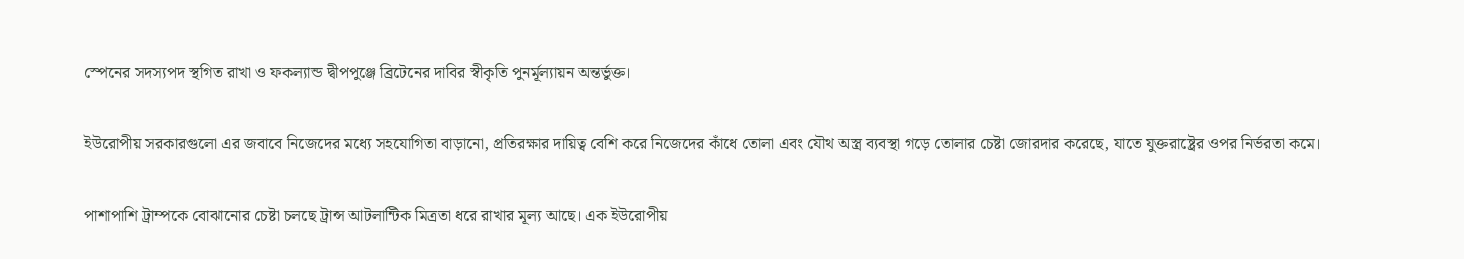স্পেনের সদস্যপদ স্থগিত রাখা ও ফকল্যান্ড দ্বীপপুঞ্জে ব্রিটেনের দাবির স্বীকৃতি পুনর্মূল্যায়ন অন্তর্ভুক্ত।

ইউরোপীয় সরকারগুলো এর জবাবে নিজেদের মধ্যে সহযোগিতা বাড়ানো, প্রতিরক্ষার দায়িত্ব বেশি করে নিজেদের কাঁধে তোলা এবং যৌথ অস্ত্র ব্যবস্থা গড়ে তোলার চেষ্টা জোরদার করেছে, যাতে যুক্তরাষ্ট্রের ওপর নির্ভরতা কমে।

পাশাপাশি ট্রাম্পকে বোঝানোর চেষ্টা চলছে ট্রান্স আটলান্টিক মিত্রতা ধরে রাখার মূল্য আছে। এক ইউরোপীয়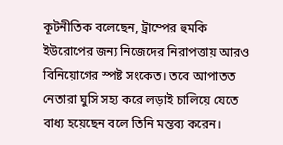কূটনীতিক বলেছেন, ট্রাম্পের হুমকি ইউরোপের জন্য নিজেদের নিরাপত্তায় আরও বিনিয়োগের স্পষ্ট সংকেত। তবে আপাতত নেতারা ঘুসি সহ্য করে লড়াই চালিয়ে যেতে বাধ্য হয়েছেন বলে তিনি মন্তব্য করেন।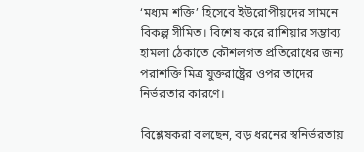‘মধ্যম শক্তি’ হিসেবে ইউরোপীয়দের সামনে বিকল্প সীমিত। বিশেষ করে রাশিয়ার সম্ভাব্য হামলা ঠেকাতে কৌশলগত প্রতিরোধের জন্য পরাশক্তি মিত্র যুক্তরাষ্ট্রের ওপর তাদের নির্ভরতার কারণে।

বিশ্লেষকরা বলছেন, বড় ধরনের স্বনির্ভরতায়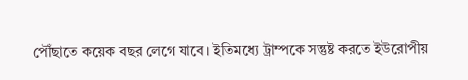পৌঁছাতে কয়েক বছর লেগে যাবে। ইতিমধ্যে ট্রাম্পকে সন্তুষ্ট করতে ইউরোপীয়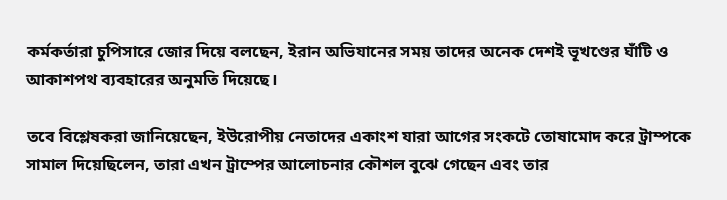কর্মকর্তারা চুপিসারে জোর দিয়ে বলছেন, ইরান অভিযানের সময় তাদের অনেক দেশই ভূখণ্ডের ঘাঁটি ও আকাশপথ ব্যবহারের অনুমতি দিয়েছে।

তবে বিশ্লেষকরা জানিয়েছেন, ইউরোপীয় নেতাদের একাংশ যারা আগের সংকটে তোষামোদ করে ট্রাম্পকে সামাল দিয়েছিলেন, তারা এখন ট্রাম্পের আলোচনার কৌশল বুঝে গেছেন এবং তার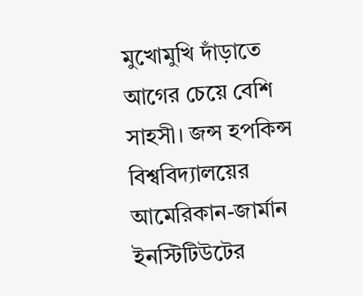মুখোমুখি দাঁড়াতে আগের চেয়ে বেশি সাহসী। জন্স হপকিন্স বিশ্ববিদ্যালয়ের আমেরিকান-জার্মান ইনস্টিটিউটের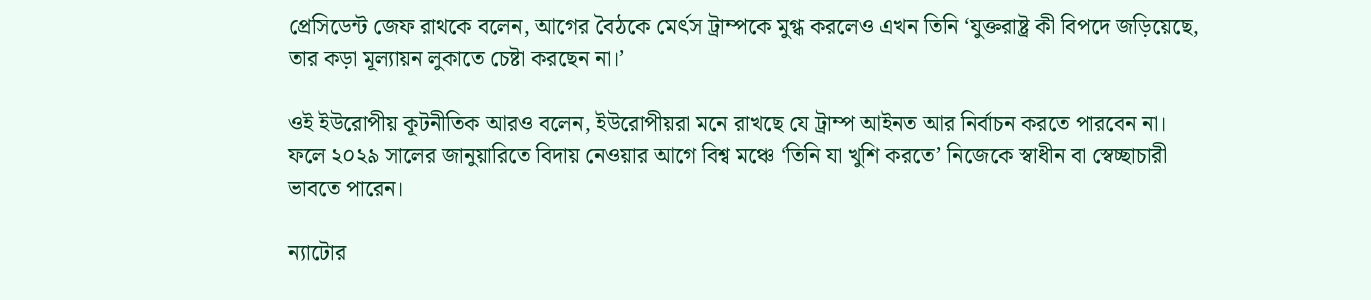প্রেসিডেন্ট জেফ রাথকে বলেন, আগের বৈঠকে মের্ৎস ট্রাম্পকে মুগ্ধ করলেও এখন তিনি ‘যুক্তরাষ্ট্র কী বিপদে জড়িয়েছে, তার কড়া মূল্যায়ন লুকাতে চেষ্টা করছেন না।’

ওই ইউরোপীয় কূটনীতিক আরও বলেন, ইউরোপীয়রা মনে রাখছে যে ট্রাম্প আইনত আর নির্বাচন করতে পারবেন না। ফলে ২০২৯ সালের জানুয়ারিতে বিদায় নেওয়ার আগে বিশ্ব মঞ্চে ‘তিনি যা খুশি করতে’ নিজেকে স্বাধীন বা স্বেচ্ছাচারী ভাবতে পারেন।

ন্যাটোর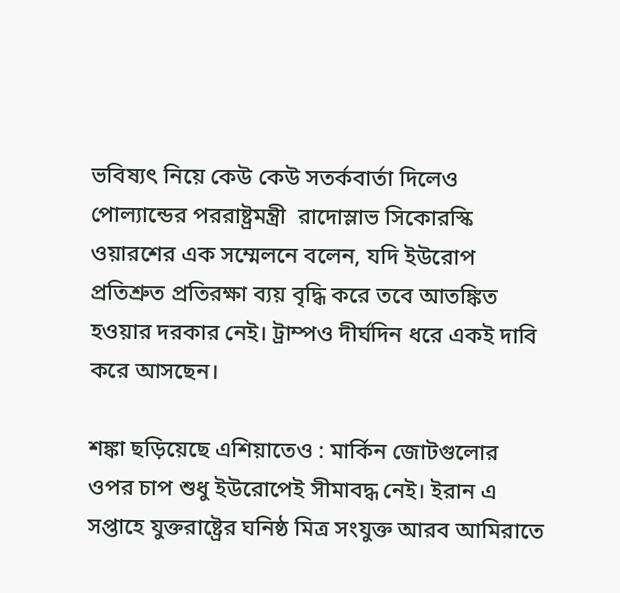ভবিষ্যৎ নিয়ে কেউ কেউ সতর্কবার্তা দিলেও পোল্যান্ডের পররাষ্ট্রমন্ত্রী  রাদোস্লাভ সিকোরস্কি ওয়ারশের এক সম্মেলনে বলেন, যদি ইউরোপ প্রতিশ্রুত প্রতিরক্ষা ব্যয় বৃদ্ধি করে তবে আতঙ্কিত হওয়ার দরকার নেই। ট্রাম্পও দীর্ঘদিন ধরে একই দাবি করে আসছেন।

শঙ্কা ছড়িয়েছে এশিয়াতেও : মার্কিন জোটগুলোর ওপর চাপ শুধু ইউরোপেই সীমাবদ্ধ নেই। ইরান এ সপ্তাহে যুক্তরাষ্ট্রের ঘনিষ্ঠ মিত্র সংযুক্ত আরব আমিরাতে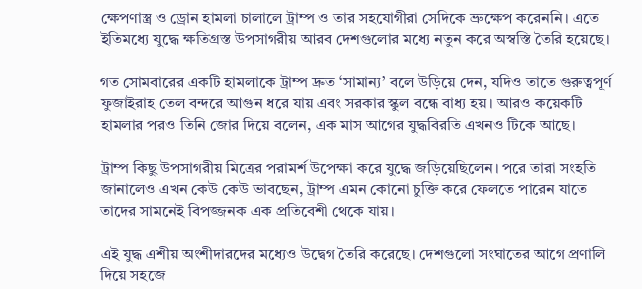ক্ষেপণাস্ত্র ও ড্রোন হামলা চালালে ট্রাম্প ও তার সহযোগীরা সেদিকে ভ্রুক্ষেপ করেননি। এতে ইতিমধ্যে যুদ্ধে ক্ষতিগ্রস্ত উপসাগরীয় আরব দেশগুলোর মধ্যে নতুন করে অস্বস্তি তৈরি হয়েছে।

গত সোমবারের একটি হামলাকে ট্রাম্প দ্রুত ‘সামান্য’ বলে উড়িয়ে দেন, যদিও তাতে গুরুত্বপূর্ণ ফুজাইরাহ তেল বন্দরে আগুন ধরে যায় এবং সরকার স্কুল বন্ধে বাধ্য হয়। আরও কয়েকটি হামলার পরও তিনি জোর দিয়ে বলেন, এক মাস আগের যুদ্ধবিরতি এখনও টিকে আছে।

ট্রাম্প কিছু উপসাগরীয় মিত্রের পরামর্শ উপেক্ষা করে যুদ্ধে জড়িয়েছিলেন। পরে তারা সংহতি জানালেও এখন কেউ কেউ ভাবছেন, ট্রাম্প এমন কোনো চুক্তি করে ফেলতে পারেন যাতে তাদের সামনেই বিপজ্জনক এক প্রতিবেশী থেকে যায়।

এই যুদ্ধ এশীয় অংশীদারদের মধ্যেও উদ্বেগ তৈরি করেছে। দেশগুলো সংঘাতের আগে প্রণালি দিয়ে সহজে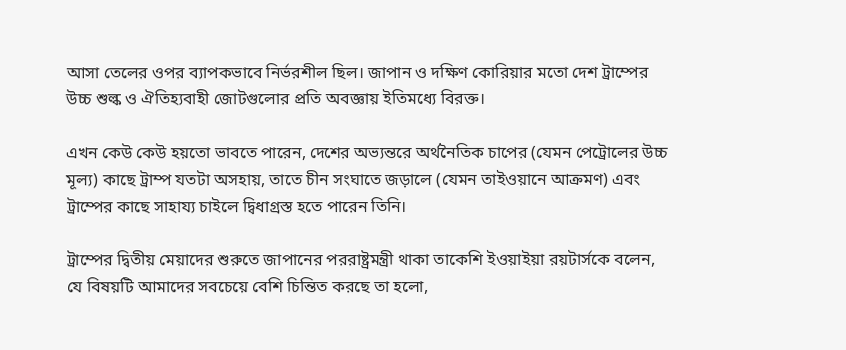আসা তেলের ওপর ব্যাপকভাবে নির্ভরশীল ছিল। জাপান ও দক্ষিণ কোরিয়ার মতো দেশ ট্রাম্পের উচ্চ শুল্ক ও ঐতিহ্যবাহী জোটগুলোর প্রতি অবজ্ঞায় ইতিমধ্যে বিরক্ত।

এখন কেউ কেউ হয়তো ভাবতে পারেন, দেশের অভ্যন্তরে অর্থনৈতিক চাপের (যেমন পেট্রোলের উচ্চ মূল্য) কাছে ট্রাম্প যতটা অসহায়, তাতে চীন সংঘাতে জড়ালে (যেমন তাইওয়ানে আক্রমণ) এবং ট্রাম্পের কাছে সাহায্য চাইলে দ্বিধাগ্রস্ত হতে পারেন তিনি।

ট্রাম্পের দ্বিতীয় মেয়াদের শুরুতে জাপানের পররাষ্ট্রমন্ত্রী থাকা তাকেশি ইওয়াইয়া রয়টার্সকে বলেন, যে বিষয়টি আমাদের সবচেয়ে বেশি চিন্তিত করছে তা হলো,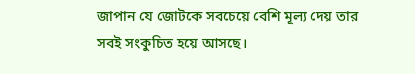জাপান যে জোটকে সবচেয়ে বেশি মূল্য দেয় তার সবই সংকুচিত হয়ে আসছে।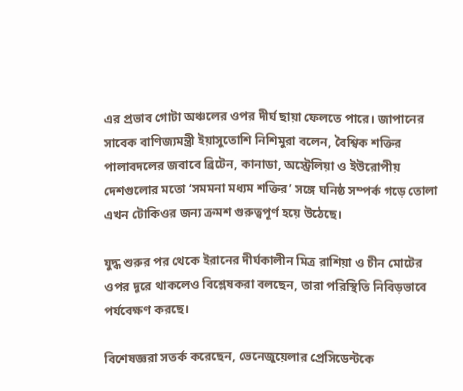এর প্রভাব গোটা অঞ্চলের ওপর দীর্ঘ ছায়া ফেলতে পারে। জাপানের সাবেক বাণিজ্যমন্ত্রী ইয়াসুতোশি নিশিমুরা বলেন, বৈশ্বিক শক্তির পালাবদলের জবাবে ব্রিটেন, কানাডা, অস্ট্রেলিয়া ও ইউরোপীয় দেশগুলোর মতো ‘সমমনা মধ্যম শক্তির’ সঙ্গে ঘনিষ্ঠ সম্পর্ক গড়ে তোলা এখন টোকিওর জন্য ক্রমশ গুরুত্বপূর্ণ হয়ে উঠেছে।

যুদ্ধ শুরুর পর থেকে ইরানের দীর্ঘকালীন মিত্র রাশিয়া ও চীন মোটের ওপর দূরে থাকলেও বিশ্লেষকরা বলছেন, তারা পরিস্থিতি নিবিড়ভাবে পর্যবেক্ষণ করছে।

বিশেষজ্ঞরা সতর্ক করেছেন, ভেনেজুয়েলার প্রেসিডেন্টকে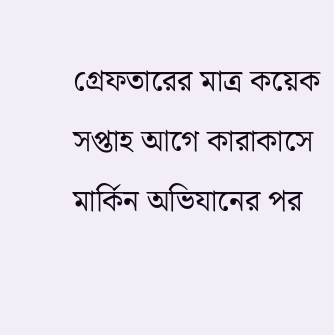গ্রেফতারের মাত্র কয়েক সপ্তাহ আগে কারাকাসে মার্কিন অভিযানের পর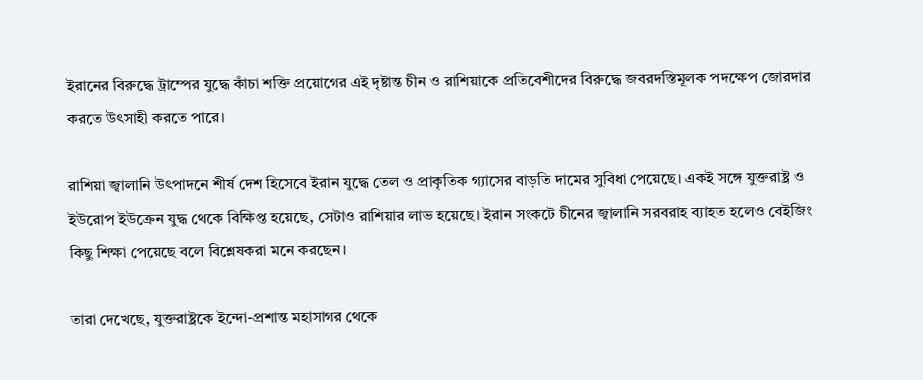ইরানের বিরুদ্ধে ট্রাম্পের যুদ্ধে কাঁচা শক্তি প্রয়োগের এই দৃষ্টান্ত চীন ও রাশিয়াকে প্রতিবেশীদের বিরুদ্ধে জবরদস্তিমূলক পদক্ষেপ জোরদার করতে উৎসাহী করতে পারে।

রাশিয়া জ্বালানি উৎপাদনে শীর্ষ দেশ হিসেবে ইরান যুদ্ধে তেল ও প্রাকৃতিক গ্যাসের বাড়তি দামের সুবিধা পেয়েছে। একই সঙ্গে যুক্তরাষ্ট্র ও ইউরোপ ইউক্রেন যুদ্ধ থেকে বিক্ষিপ্ত হয়েছে, সেটাও রাশিয়ার লাভ হয়েছে। ইরান সংকটে চীনের জ্বালানি সরবরাহ ব্যাহত হলেও বেইজিং কিছু শিক্ষা পেয়েছে বলে বিশ্লেষকরা মনে করছেন।

তারা দেখেছে, যুক্তরাষ্ট্রকে ইন্দো-প্রশান্ত মহাসাগর থেকে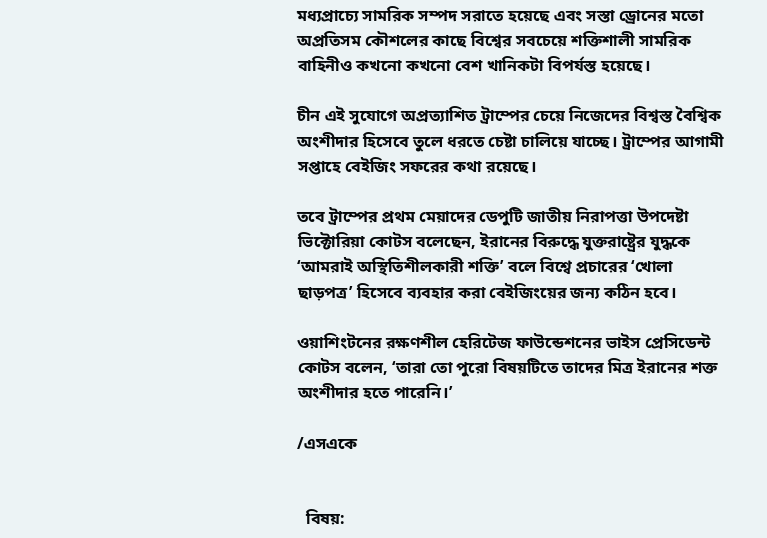মধ্যপ্রাচ্যে সামরিক সম্পদ সরাতে হয়েছে এবং সস্তা ড্রোনের মতো অপ্রতিসম কৌশলের কাছে বিশ্বের সবচেয়ে শক্তিশালী সামরিক বাহিনীও কখনো কখনো বেশ খানিকটা বিপর্যস্ত হয়েছে।

চীন এই সুযোগে অপ্রত্যাশিত ট্রাম্পের চেয়ে নিজেদের বিশ্বস্ত বৈশ্বিক অংশীদার হিসেবে তুলে ধরতে চেষ্টা চালিয়ে যাচ্ছে। ট্রাম্পের আগামী সপ্তাহে বেইজিং সফরের কথা রয়েছে।

তবে ট্রাম্পের প্রথম মেয়াদের ডেপুটি জাতীয় নিরাপত্তা উপদেষ্টা ভিক্টোরিয়া কোটস বলেছেন, ইরানের বিরুদ্ধে যুক্তরাষ্ট্রের যুদ্ধকে ‘আমরাই অস্থিতিশীলকারী শক্তি’ বলে বিশ্বে প্রচারের ‘খোলা ছাড়পত্র’ হিসেবে ব্যবহার করা বেইজিংয়ের জন্য কঠিন হবে।

ওয়াশিংটনের রক্ষণশীল হেরিটেজ ফাউন্ডেশনের ভাইস প্রেসিডেন্ট কোটস বলেন, ‘তারা তো পুরো বিষয়টিতে তাদের মিত্র ইরানের শক্ত অংশীদার হতে পারেনি।’

/এসএকে


  বিষয়: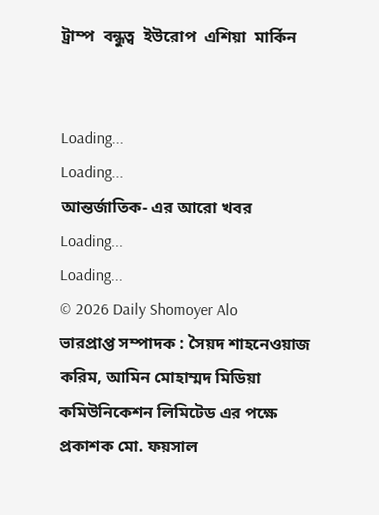ট্রাম্প  বন্ধুত্ব  ইউরোপ  এশিয়া  মার্কিন


Loading...
Loading...
আন্তর্জাতিক- এর আরো খবর
Loading...
Loading...
© 2026 Daily Shomoyer Alo
ভারপ্রাপ্ত সম্পাদক : সৈয়দ শাহনেওয়াজ করিম, আমিন মোহাম্মদ মিডিয়া কমিউনিকেশন লিমিটেড এর পক্ষে প্রকাশক মো. ফয়সাল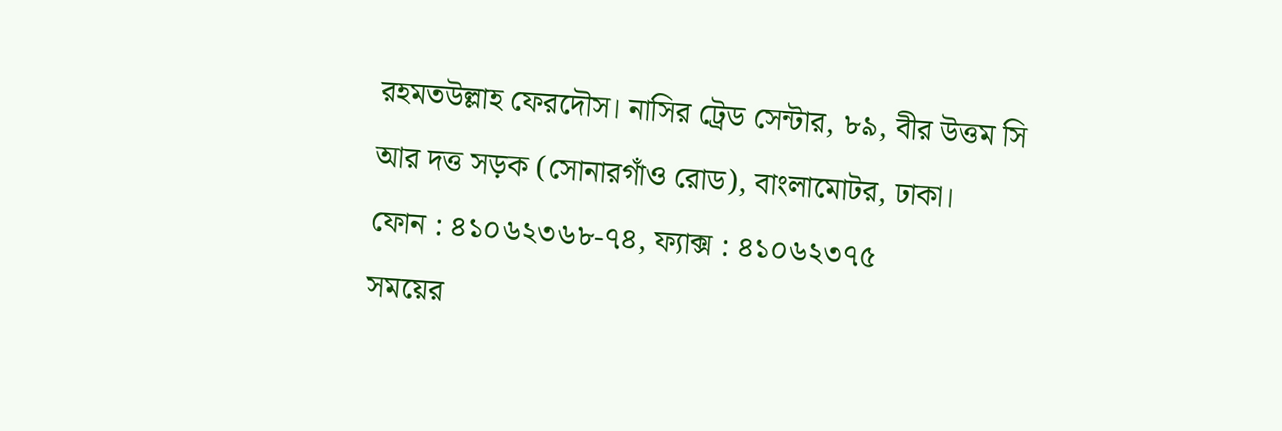রহমতউল্লাহ ফেরদৌস। নাসির ট্রেড সেন্টার, ৮৯, বীর উত্তম সি আর দত্ত সড়ক (সোনারগাঁও রোড), বাংলামোটর, ঢাকা।
ফোন : ৪১০৬২৩৬৮-৭৪, ফ্যাক্স : ৪১০৬২৩৭৫
সময়ের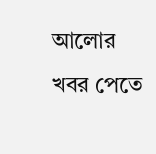আলোর খবর পেতে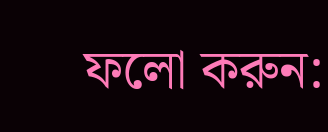ফলো করুন: